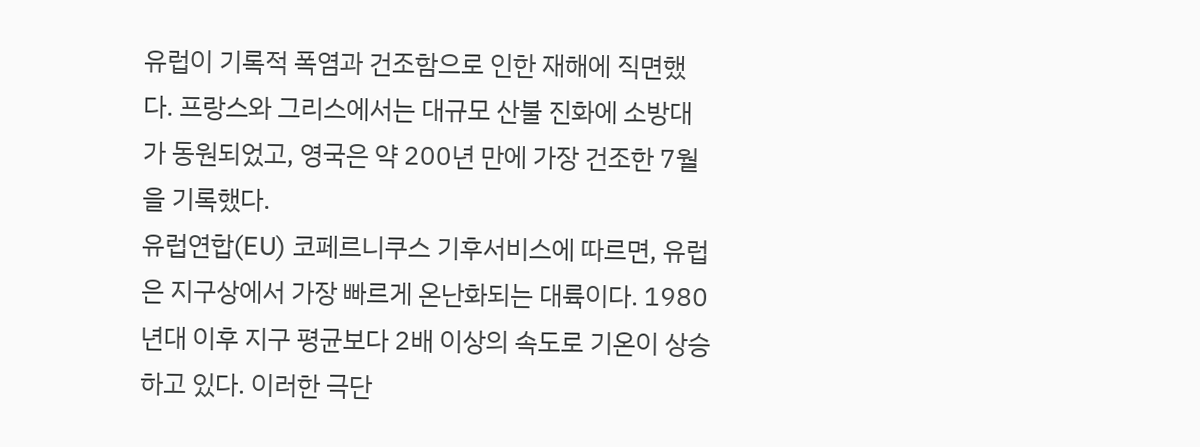유럽이 기록적 폭염과 건조함으로 인한 재해에 직면했다. 프랑스와 그리스에서는 대규모 산불 진화에 소방대가 동원되었고, 영국은 약 200년 만에 가장 건조한 7월을 기록했다.
유럽연합(EU) 코페르니쿠스 기후서비스에 따르면, 유럽은 지구상에서 가장 빠르게 온난화되는 대륙이다. 1980년대 이후 지구 평균보다 2배 이상의 속도로 기온이 상승하고 있다. 이러한 극단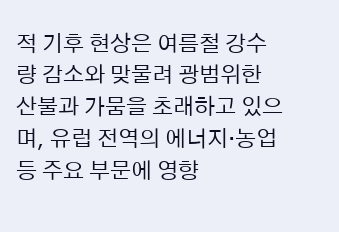적 기후 현상은 여름철 강수량 감소와 맞물려 광범위한 산불과 가뭄을 초래하고 있으며, 유럽 전역의 에너지·농업 등 주요 부문에 영향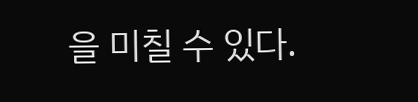을 미칠 수 있다.